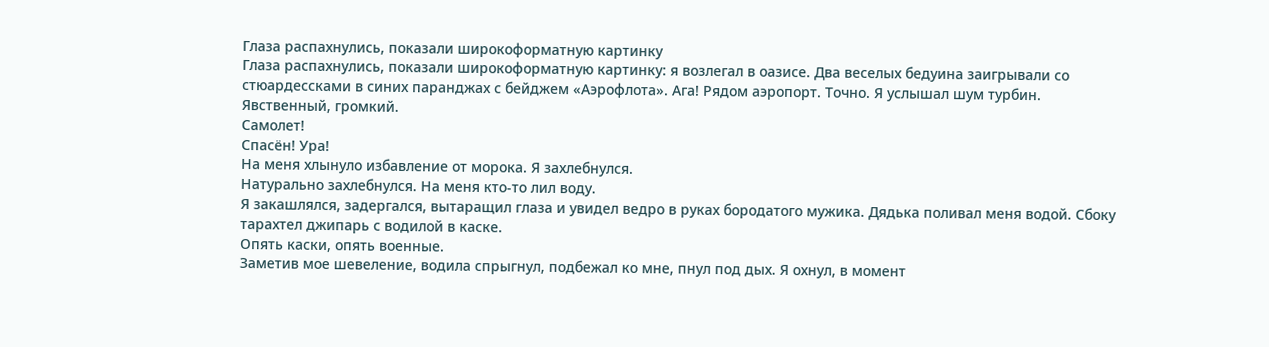Глаза распахнулись, показали широкоформатную картинку
Глаза распахнулись, показали широкоформатную картинку: я возлегал в оазисе. Два веселых бедуина заигрывали со стюардессками в синих паранджах с бейджем «Аэрофлота». Ага! Рядом аэропорт. Точно. Я услышал шум турбин. Явственный, громкий.
Самолет!
Спасён! Ура!
На меня хлынуло избавление от морока. Я захлебнулся.
Натурально захлебнулся. На меня кто-то лил воду.
Я закашлялся, задергался, вытаращил глаза и увидел ведро в руках бородатого мужика. Дядька поливал меня водой. Сбоку тарахтел джипарь с водилой в каске.
Опять каски, опять военные.
Заметив мое шевеление, водила спрыгнул, подбежал ко мне, пнул под дых. Я охнул, в момент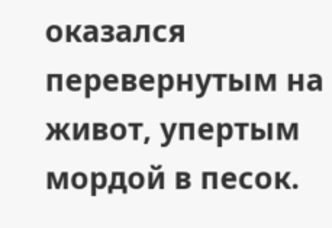оказался перевернутым на живот, упертым мордой в песок.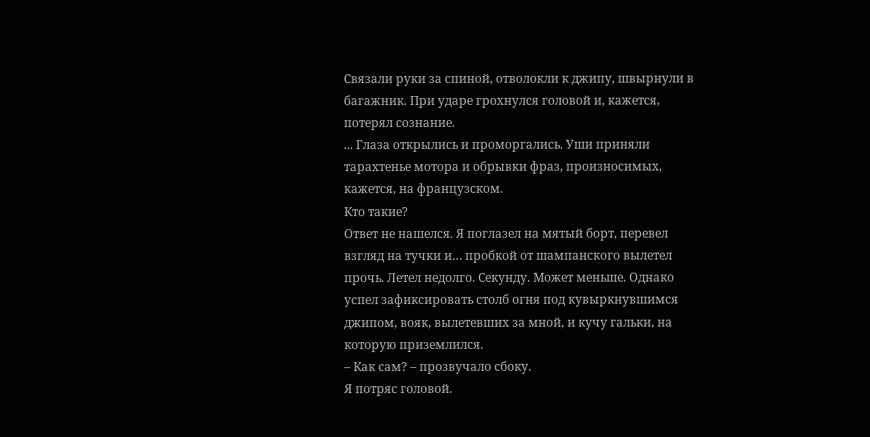Связали руки за спиной, отволокли к джипу, швырнули в багажник. При ударе грохнулся головой и, кажется, потерял сознание.
... Глаза открылись и проморгались. Уши приняли тарахтенье мотора и обрывки фраз, произносимых, кажется, на французском.
Кто такие?
Ответ не нашелся. Я поглазел на мятый борт, перевел взгляд на тучки и… пробкой от шампанского вылетел прочь. Летел недолго. Секунду. Может меньше. Однако успел зафиксировать столб огня под кувыркнувшимся джипом, вояк, вылетевших за мной, и кучу гальки, на которую приземлился.
– Как сам? – прозвучало сбоку.
Я потряс головой.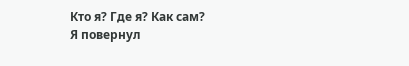Кто я? Где я? Как сам?
Я повернул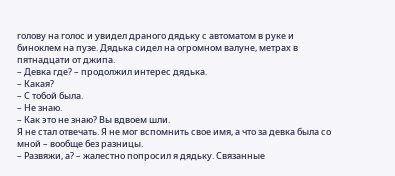голову на голос и увидел драного дядьку с автоматом в руке и биноклем на пузе. Дядька сидел на огромном валуне, метрах в пятнадцати от джипа.
– Девка где? – продолжил интерес дядька.
– Какая?
– С тобой была.
– Не знаю.
– Как это не знаю? Вы вдвоем шли.
Я не стал отвечать. Я не мог вспомнить свое имя, а что за девка была со мной – вообще без разницы.
– Развяжи, а? – жалестно попросил я дядьку. Связанные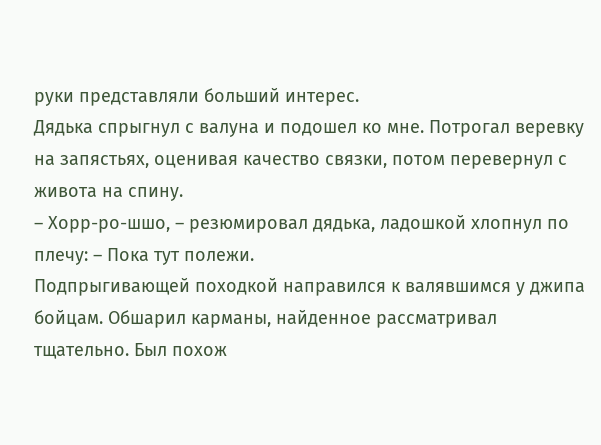руки представляли больший интерес.
Дядька спрыгнул с валуна и подошел ко мне. Потрогал веревку на запястьях, оценивая качество связки, потом перевернул с живота на спину.
– Хорр-ро-шшо, – резюмировал дядька, ладошкой хлопнул по плечу: – Пока тут полежи.
Подпрыгивающей походкой направился к валявшимся у джипа бойцам. Обшарил карманы, найденное рассматривал тщательно. Был похож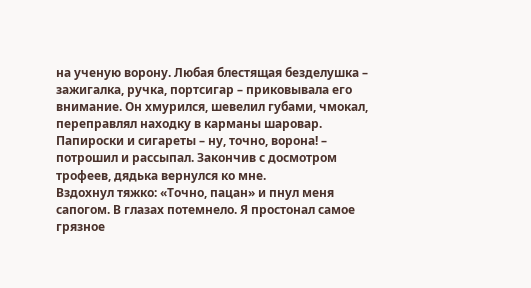на ученую ворону. Любая блестящая безделушка – зажигалка, ручка, портсигар – приковывала его внимание. Он хмурился, шевелил губами, чмокал, переправлял находку в карманы шаровар. Папироски и сигареты – ну, точно, ворона! – потрошил и рассыпал. Закончив с досмотром трофеев, дядька вернулся ко мне.
Вздохнул тяжко: «Точно, пацан» и пнул меня сапогом. В глазах потемнело. Я простонал самое грязное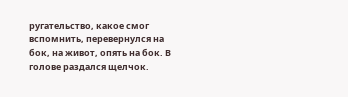ругательство, какое смог вспомнить, перевернулся на бок, на живот, опять на бок. В голове раздался щелчок.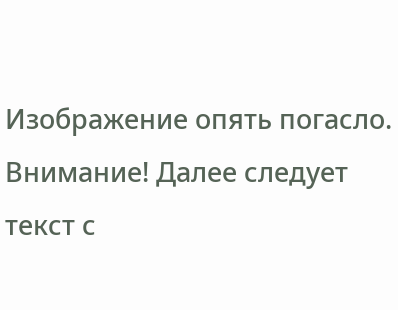Изображение опять погасло.
Внимание! Далее следует текст с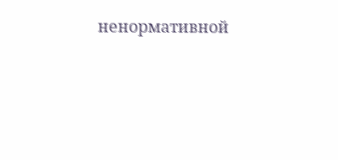ненормативной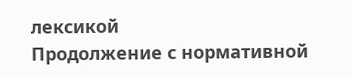лексикой
Продолжение с нормативной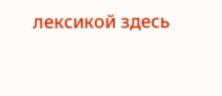лексикой здесь